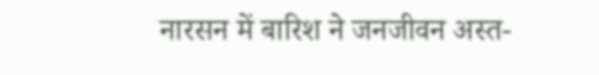नारसन में बारिश ने जनजीवन अस्त-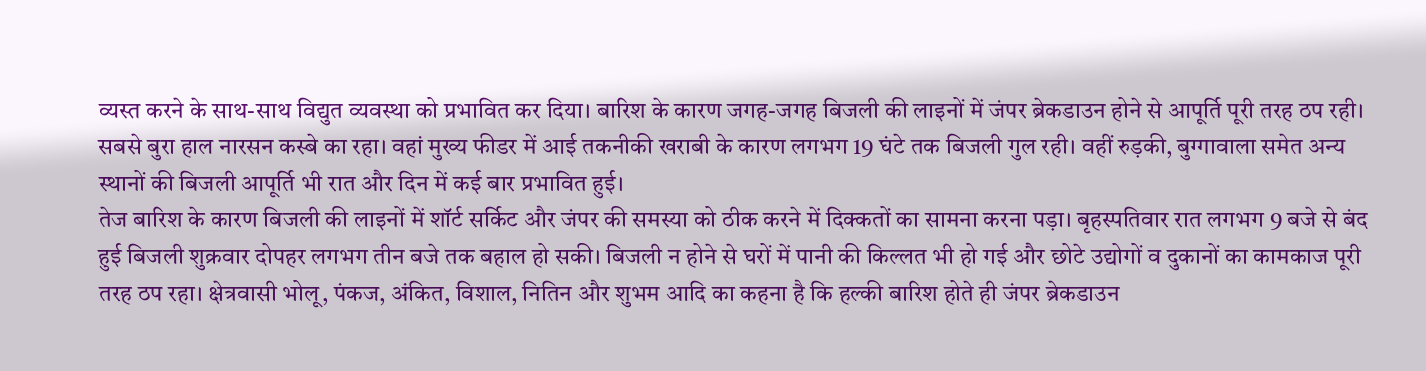व्यस्त करने के साथ-साथ विद्युत व्यवस्था को प्रभावित कर दिया। बारिश के कारण जगह-जगह बिजली की लाइनों में जंपर ब्रेकडाउन होने से आपूर्ति पूरी तरह ठप रही। सबसे बुरा हाल नारसन कस्बे का रहा। वहां मुख्य फीडर में आई तकनीकी खराबी के कारण लगभग 19 घंटे तक बिजली गुल रही। वहीं रुड़की, बुग्गावाला समेत अन्य स्थानों की बिजली आपूर्ति भी रात और दिन में कई बार प्रभावित हुई।
तेज बारिश के कारण बिजली की लाइनों में शॉर्ट सर्किट और जंपर की समस्या को ठीक करने में दिक्कतों का सामना करना पड़ा। बृहस्पतिवार रात लगभग 9 बजे से बंद हुई बिजली शुक्रवार दोपहर लगभग तीन बजे तक बहाल हो सकी। बिजली न होने से घरों में पानी की किल्लत भी हो गई और छोटे उद्योगों व दुकानों का कामकाज पूरी तरह ठप रहा। क्षेत्रवासी भोलू, पंकज, अंकित, विशाल, नितिन और शुभम आदि का कहना है कि हल्की बारिश होते ही जंपर ब्रेकडाउन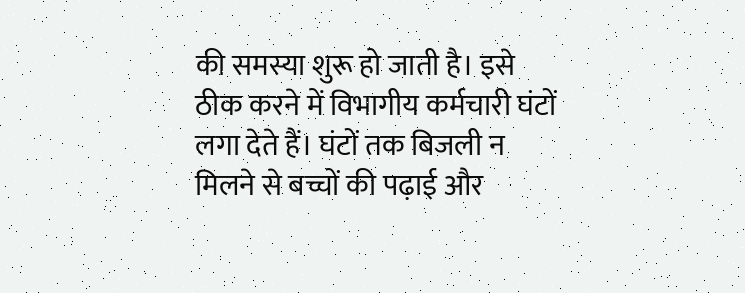की समस्या शुरू हो जाती है। इसे ठीक करने में विभागीय कर्मचारी घंटों लगा देते हैं। घंटों तक बिजली न मिलने से बच्चों की पढ़ाई और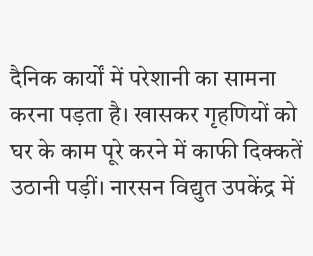दैनिक कार्यों में परेशानी का सामना करना पड़ता है। खासकर गृहणियों को घर के काम पूरे करने में काफी दिक्कतें उठानी पड़ीं। नारसन विद्युत उपकेंद्र में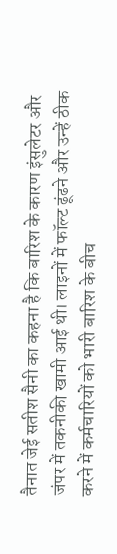तैनात जेई सतीश सैनी का कहना है कि बारिश के कारण इंसुलेटर और जंपर में तकनीकी खामी आई थी। लाइनों में फॉल्ट ढूंढने और उन्हें ठीक करने में कर्मचारियों को भारी बारिश के बीच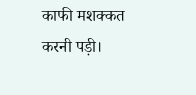काफी मशक्कत करनी पड़ी।